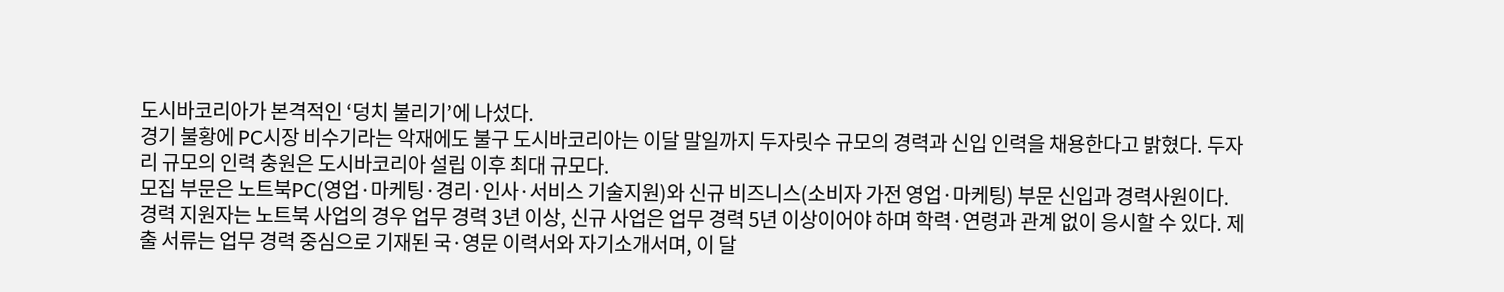도시바코리아가 본격적인 ‘덩치 불리기’에 나섰다.
경기 불황에 PC시장 비수기라는 악재에도 불구 도시바코리아는 이달 말일까지 두자릿수 규모의 경력과 신입 인력을 채용한다고 밝혔다. 두자리 규모의 인력 충원은 도시바코리아 설립 이후 최대 규모다.
모집 부문은 노트북PC(영업·마케팅·경리·인사·서비스 기술지원)와 신규 비즈니스(소비자 가전 영업·마케팅) 부문 신입과 경력사원이다. 경력 지원자는 노트북 사업의 경우 업무 경력 3년 이상, 신규 사업은 업무 경력 5년 이상이어야 하며 학력·연령과 관계 없이 응시할 수 있다. 제출 서류는 업무 경력 중심으로 기재된 국·영문 이력서와 자기소개서며, 이 달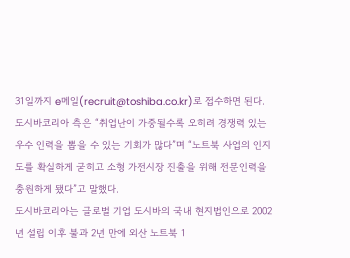31일까지 e메일(recruit@toshiba.co.kr)로 접수하면 된다.
도시바코리아 측은 “취업난이 가중될수록 오히려 경쟁력 있는 우수 인력을 뽑을 수 있는 기회가 많다”며 “노트북 사업의 인지도를 확실하게 굳히고 소형 가전시장 진출을 위해 전문인력을 충원하게 됐다”고 말했다.
도시바코리아는 글로벌 기업 도시바의 국내 현지법인으로 2002년 설립 이후 불과 2년 만에 외산 노트북 1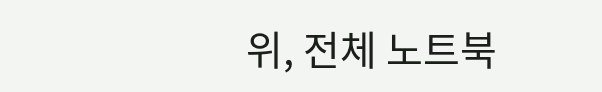위, 전체 노트북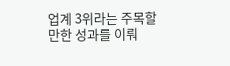업계 3위라는 주목할 만한 성과를 이뤄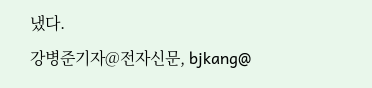냈다.
강병준기자@전자신문, bjkang@